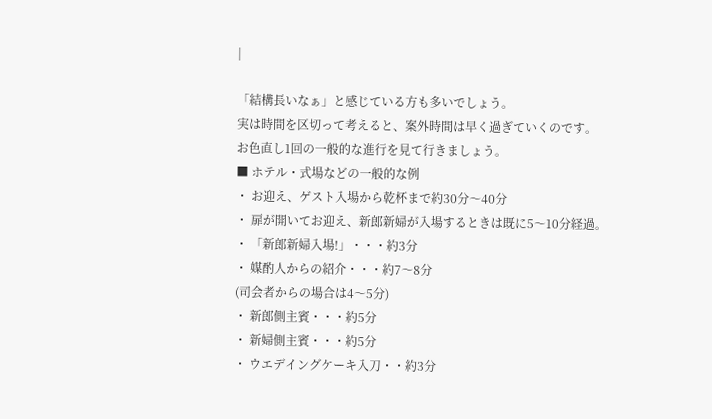|

「結構長いなぁ」と感じている方も多いでしょう。
実は時間を区切って考えると、案外時間は早く過ぎていくのです。
お色直し1回の一般的な進行を見て行きましょう。
■ ホテル・式場などの一般的な例
・ お迎え、ゲスト入場から乾杯まで約30分〜40分
・ 扉が開いてお迎え、新郎新婦が入場するときは既に5〜10分経過。
・ 「新郎新婦入場!」・・・約3分
・ 媒酌人からの紹介・・・約7〜8分
(司会者からの場合は4〜5分)
・ 新郎側主賓・・・約5分
・ 新婦側主賓・・・約5分
・ ウエデイングケーキ入刀・・約3分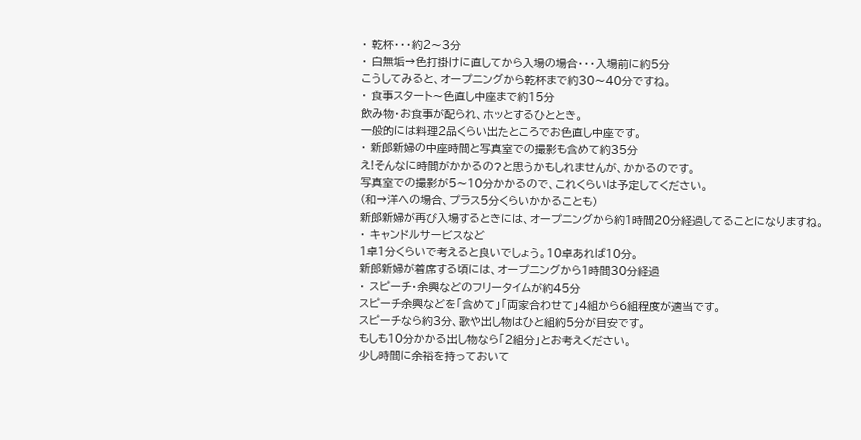・ 乾杯・・・約2〜3分
・ 白無垢→色打掛けに直してから入場の場合・・・入場前に約5分
こうしてみると、オープニングから乾杯まで約30〜40分ですね。
・ 食事スタート〜色直し中座まで約15分
飲み物・お食事が配られ、ホッとするひととき。
一般的には料理2品くらい出たところでお色直し中座です。
・ 新郎新婦の中座時間と写真室での撮影も含めて約35分
え!そんなに時間がかかるの?と思うかもしれませんが、かかるのです。
写真室での撮影が5〜10分かかるので、これくらいは予定してください。
(和→洋への場合、プラス5分くらいかかることも)
新郎新婦が再び入場するときには、オープニングから約1時間20分経過してることになりますね。
・ キャンドルサービスなど
1卓1分くらいで考えると良いでしょう。10卓あれば10分。
新郎新婦が着席する頃には、オープニングから1時間30分経過
・ スピーチ・余興などのフリータイムが約45分
スピーチ余興などを「含めて」「両家合わせて」4組から6組程度が適当です。
スピーチなら約3分、歌や出し物はひと組約5分が目安です。
もしも10分かかる出し物なら「2組分」とお考えください。
少し時間に余裕を持っておいて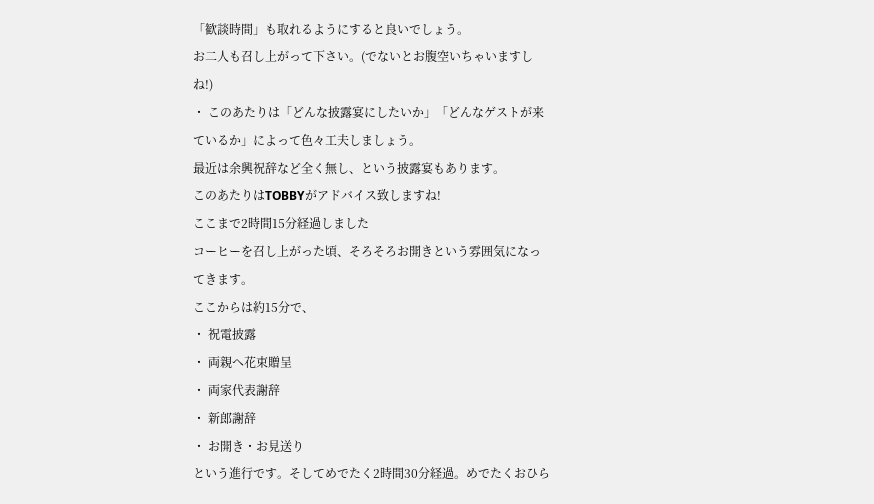「歓談時間」も取れるようにすると良いでしょう。
お二人も召し上がって下さい。(でないとお腹空いちゃいますしね!)
・ このあたりは「どんな披露宴にしたいか」「どんなゲストが来ているか」によって色々工夫しましょう。
最近は余興祝辞など全く無し、という披露宴もあります。
このあたりはTOBBYがアドバイス致しますね!
ここまで2時間15分経過しました
コーヒーを召し上がった頃、そろそろお開きという雰囲気になってきます。
ここからは約15分で、
・ 祝電披露
・ 両親へ花束贈呈
・ 両家代表謝辞
・ 新郎謝辞
・ お開き・お見送り
という進行です。そしてめでたく2時間30分経過。めでたくおひら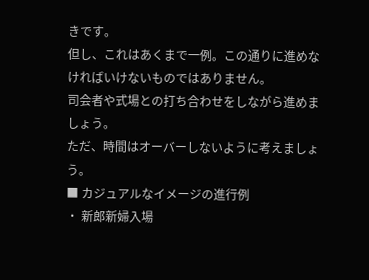きです。
但し、これはあくまで一例。この通りに進めなければいけないものではありません。
司会者や式場との打ち合わせをしながら進めましょう。
ただ、時間はオーバーしないように考えましょう。
■ カジュアルなイメージの進行例
・ 新郎新婦入場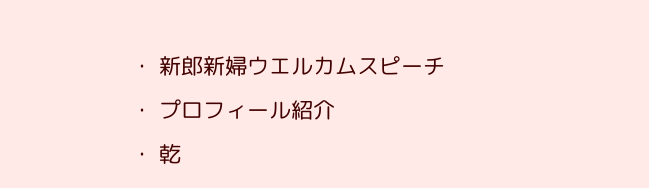・ 新郎新婦ウエルカムスピーチ
・ プロフィール紹介
・ 乾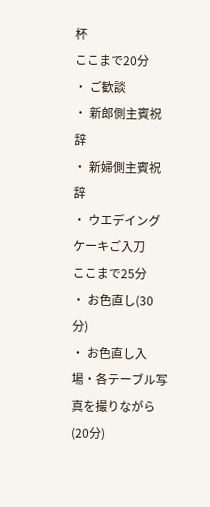杯
ここまで20分
・ ご歓談
・ 新郎側主賓祝辞
・ 新婦側主賓祝辞
・ ウエデイングケーキご入刀
ここまで25分
・ お色直し(30分)
・ お色直し入場・各テーブル写真を撮りながら(20分)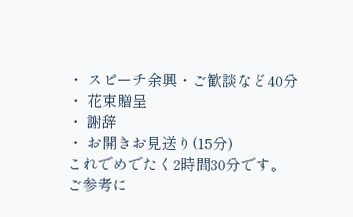・ スピーチ余興・ご歓談など40分
・ 花束贈呈
・ 謝辞
・ お開きお見送り(15分)
これでめでたく2時間30分です。
ご参考に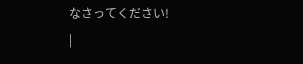なさってください!
|